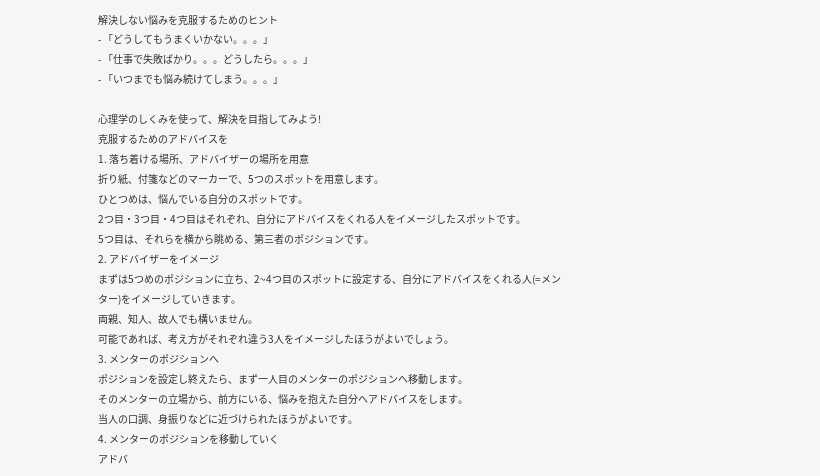解決しない悩みを克服するためのヒント
- 「どうしてもうまくいかない。。。」
- 「仕事で失敗ばかり。。。どうしたら。。。」
- 「いつまでも悩み続けてしまう。。。」

心理学のしくみを使って、解決を目指してみよう!
克服するためのアドバイスを
1. 落ち着ける場所、アドバイザーの場所を用意
折り紙、付箋などのマーカーで、5つのスポットを用意します。
ひとつめは、悩んでいる自分のスポットです。
2つ目・3つ目・4つ目はそれぞれ、自分にアドバイスをくれる人をイメージしたスポットです。
5つ目は、それらを横から眺める、第三者のポジションです。
2. アドバイザーをイメージ
まずは5つめのポジションに立ち、2~4つ目のスポットに設定する、自分にアドバイスをくれる人(=メンター)をイメージしていきます。
両親、知人、故人でも構いません。
可能であれば、考え方がそれぞれ違う3人をイメージしたほうがよいでしょう。
3. メンターのポジションへ
ポジションを設定し終えたら、まず一人目のメンターのポジションへ移動します。
そのメンターの立場から、前方にいる、悩みを抱えた自分へアドバイスをします。
当人の口調、身振りなどに近づけられたほうがよいです。
4. メンターのポジションを移動していく
アドバ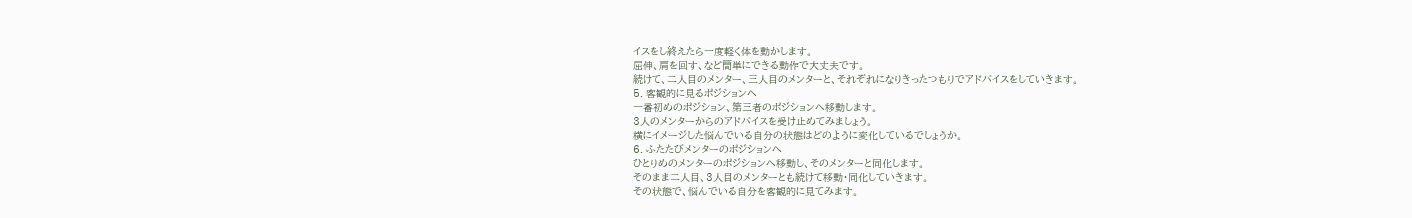イスをし終えたら一度軽く体を動かします。
屈伸、肩を回す、など簡単にできる動作で大丈夫です。
続けて、二人目のメンター、三人目のメンターと、それぞれになりきったつもりでアドバイスをしていきます。
5. 客観的に見るポジションへ
一番初めのポジション、第三者のポジションへ移動します。
3人のメンターからのアドバイスを受け止めてみましょう。
横にイメージした悩んでいる自分の状態はどのように変化しているでしょうか。
6. ふたたびメンターのポジションへ
ひとりめのメンターのポジションへ移動し、そのメンターと同化します。
そのまま二人目、3人目のメンターとも続けて移動・同化していきます。
その状態で、悩んでいる自分を客観的に見てみます。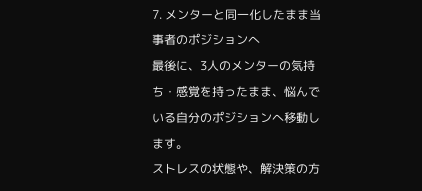7. メンターと同一化したまま当事者のポジションへ
最後に、3人のメンターの気持ち・感覚を持ったまま、悩んでいる自分のポジションへ移動します。
ストレスの状態や、解決策の方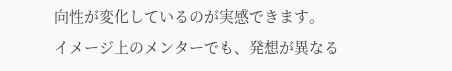向性が変化しているのが実感できます。
イメージ上のメンターでも、発想が異なる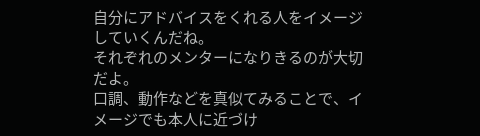自分にアドバイスをくれる人をイメージしていくんだね。
それぞれのメンターになりきるのが大切だよ。
口調、動作などを真似てみることで、イメージでも本人に近づけ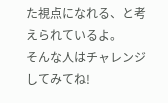た視点になれる、と考えられているよ。
そんな人はチャレンジしてみてね!